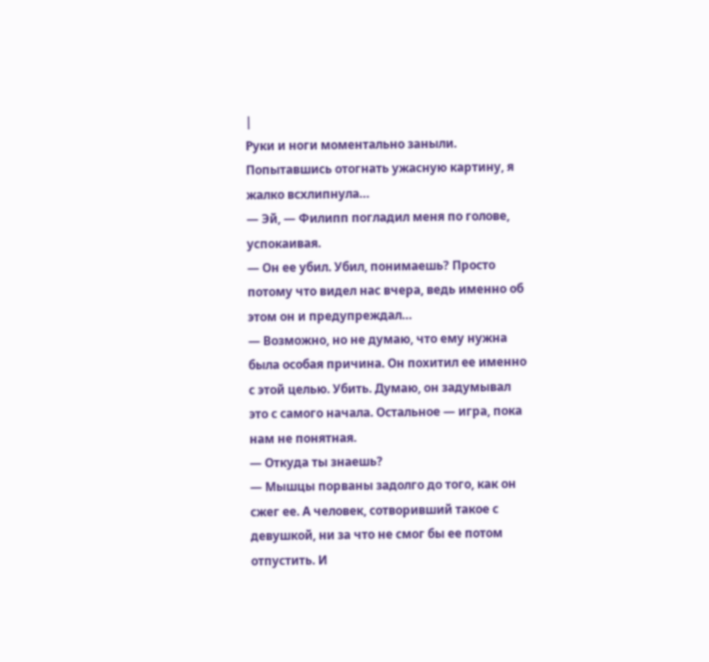|
Руки и ноги моментально заныли. Попытавшись отогнать ужасную картину, я жалко всхлипнула…
— Эй, — Филипп погладил меня по голове, успокаивая.
— Он ее убил. Убил, понимаешь? Просто потому что видел нас вчера, ведь именно об этом он и предупреждал…
— Возможно, но не думаю, что ему нужна была особая причина. Он похитил ее именно с этой целью. Убить. Думаю, он задумывал это с самого начала. Остальное — игра, пока нам не понятная.
— Откуда ты знаешь?
— Мышцы порваны задолго до того, как он сжег ее. А человек, сотворивший такое с девушкой, ни за что не смог бы ее потом отпустить. И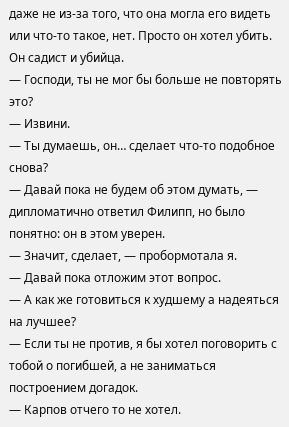даже не из-за того, что она могла его видеть или что-то такое, нет. Просто он хотел убить. Он садист и убийца.
— Господи, ты не мог бы больше не повторять это?
— Извини.
— Ты думаешь, он… сделает что-то подобное снова?
— Давай пока не будем об этом думать, — дипломатично ответил Филипп, но было понятно: он в этом уверен.
— Значит, сделает, — пробормотала я.
— Давай пока отложим этот вопрос.
— А как же готовиться к худшему а надеяться на лучшее?
— Если ты не против, я бы хотел поговорить с тобой о погибшей, а не заниматься построением догадок.
— Карпов отчего то не хотел.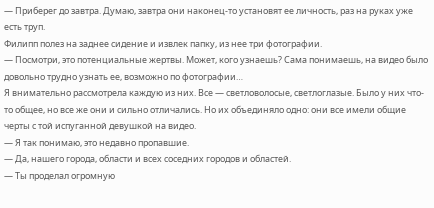— Приберег до завтра. Думаю, завтра они наконец-то установят ее личность, раз на руках уже есть труп.
Филипп полез на заднее сидение и извлек папку, из нее три фотографии.
— Посмотри, это потенциальные жертвы. Может, кого узнаешь? Сама понимаешь, на видео было довольно трудно узнать ее, возможно по фотографии…
Я внимательно рассмотрела каждую из них. Все — светловолосые, светлоглазые. Было у них что-то общее, но все же они и сильно отличались. Но их объединяло одно: они все имели общие черты с той испуганной девушкой на видео.
— Я так понимаю, это недавно пропавшие.
— Да, нашего города, области и всех соседних городов и областей.
— Ты проделал огромную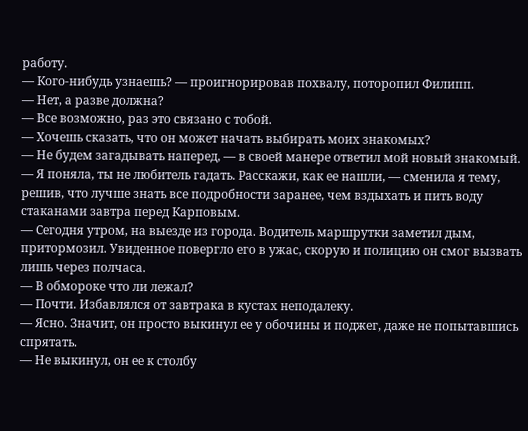работу.
— Кого-нибудь узнаешь? — проигнорировав похвалу, поторопил Филипп.
— Нет, а разве должна?
— Все возможно, раз это связано с тобой.
— Хочешь сказать, что он может начать выбирать моих знакомых?
— Не будем загадывать наперед, — в своей манере ответил мой новый знакомый.
— Я поняла, ты не любитель гадать. Расскажи, как ее нашли, — сменила я тему, решив, что лучше знать все подробности заранее, чем вздыхать и пить воду стаканами завтра перед Карповым.
— Сегодня утром, на выезде из города. Водитель маршрутки заметил дым, притормозил. Увиденное повергло его в ужас, скорую и полицию он смог вызвать лишь через полчаса.
— В обмороке что ли лежал?
— Почти. Избавлялся от завтрака в кустах неподалеку.
— Ясно. Значит, он просто выкинул ее у обочины и поджег, даже не попытавшись спрятать.
— Не выкинул, он ее к столбу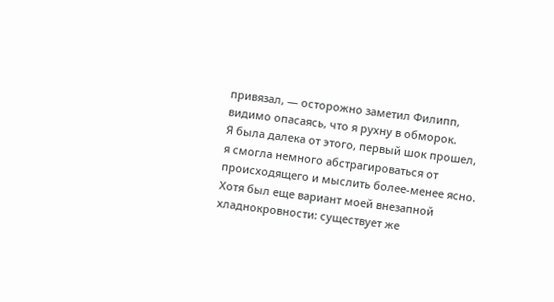привязал, — осторожно заметил Филипп, видимо опасаясь, что я рухну в обморок.
Я была далека от этого, первый шок прошел, я смогла немного абстрагироваться от происходящего и мыслить более-менее ясно. Хотя был еще вариант моей внезапной хладнокровности: существует же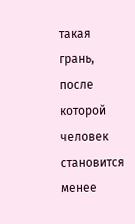такая грань, после которой человек становится менее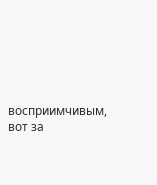восприимчивым, вот за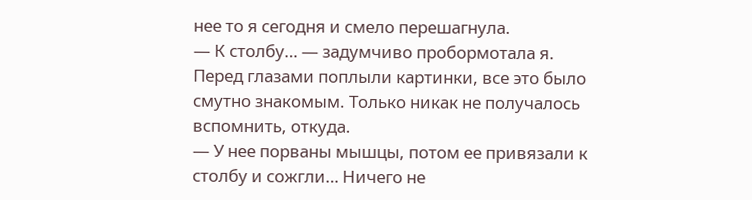нее то я сегодня и смело перешагнула.
— К столбу… — задумчиво пробормотала я.
Перед глазами поплыли картинки, все это было смутно знакомым. Только никак не получалось вспомнить, откуда.
— У нее порваны мышцы, потом ее привязали к столбу и сожгли… Ничего не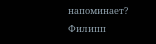напоминает?
Филипп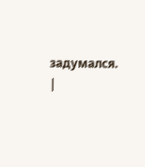задумался. |